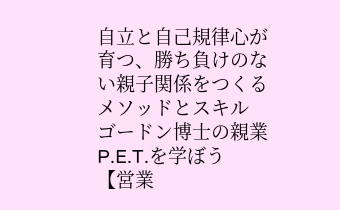自立と自己規律心が育つ、勝ち負けのない親子関係をつくるメソッドとスキル
ゴードン博士の親業P.E.T.を学ぼう
【営業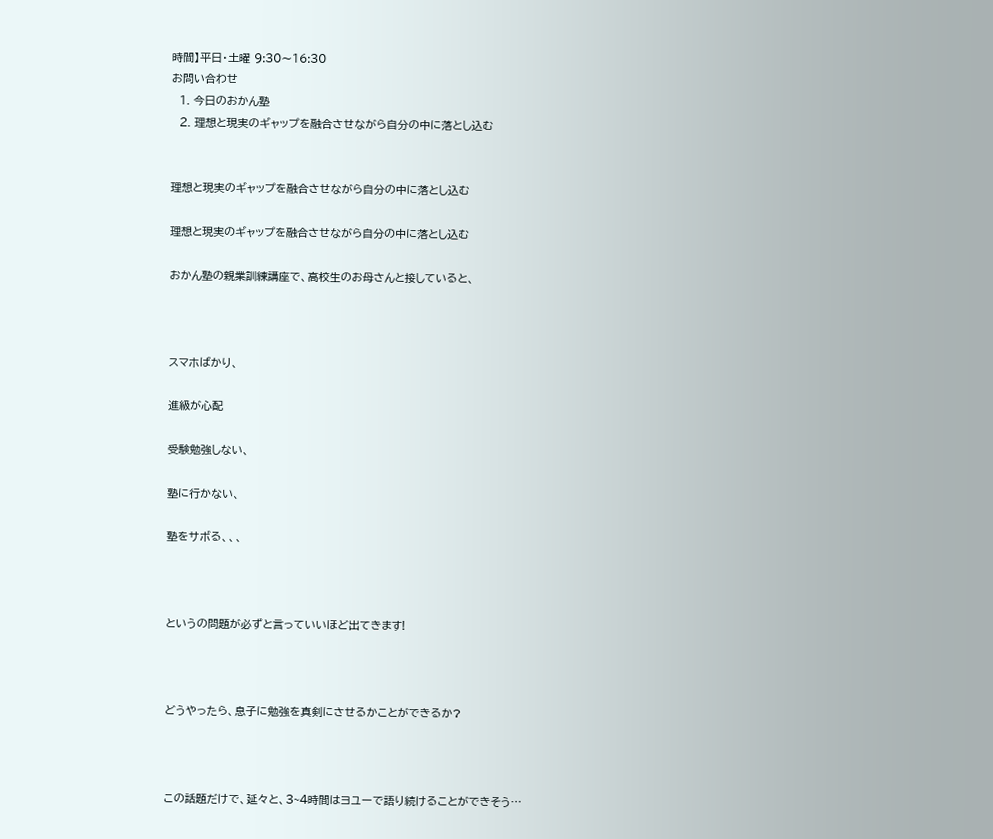時間】平日・土曜 9:30〜16:30
お問い合わせ
  1. 今日のおかん塾
  2. 理想と現実のギャップを融合させながら自分の中に落とし込む


理想と現実のギャップを融合させながら自分の中に落とし込む

理想と現実のギャップを融合させながら自分の中に落とし込む

おかん塾の親業訓練講座で、高校生のお母さんと接していると、



スマホばかり、

進級が心配

受験勉強しない、

塾に行かない、

塾をサボる、、、



というの問題が必ずと言っていいほど出てきます!



どうやったら、息子に勉強を真剣にさせるかことができるか?



この話題だけで、延々と、3~4時間はヨユーで語り続けることができそう…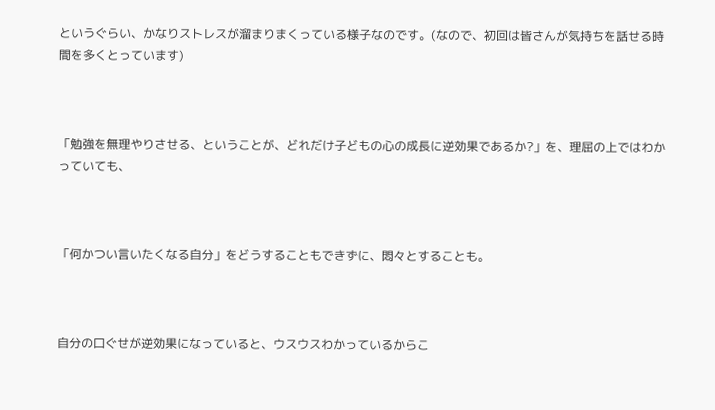というぐらい、かなりストレスが溜まりまくっている様子なのです。(なので、初回は皆さんが気持ちを話せる時間を多くとっています)



「勉強を無理やりさせる、ということが、どれだけ子どもの心の成長に逆効果であるか?」を、理屈の上ではわかっていても、



「何かつい言いたくなる自分」をどうすることもできずに、悶々とすることも。



自分の口ぐせが逆効果になっていると、ウスウスわかっているからこ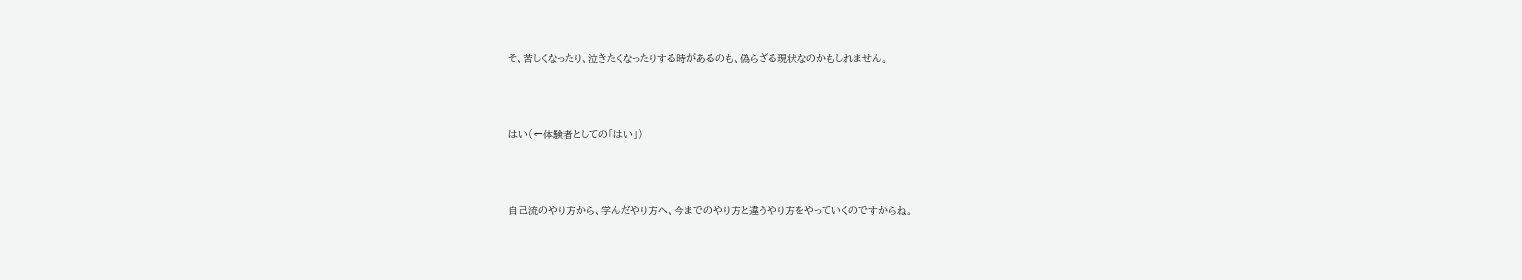そ、苦しくなったり、泣きたくなったりする時があるのも、偽らざる現状なのかもしれません。



はい(←体験者としての「はい」)



自己流のやり方から、学んだやり方へ、今までのやり方と違うやり方をやっていくのですからね。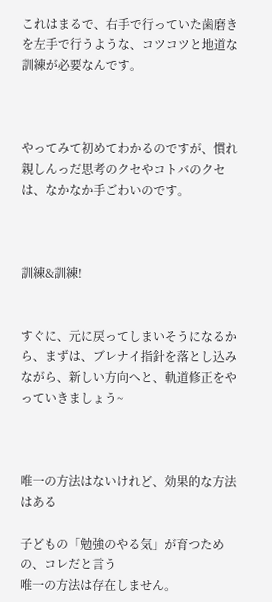これはまるで、右手で行っていた歯磨きを左手で行うような、コツコツと地道な訓練が必要なんです。



やってみて初めてわかるのですが、慣れ親しんっだ思考のクセやコトバのクセは、なかなか手ごわいのです。



訓練&訓練!


すぐに、元に戻ってしまいそうになるから、まずは、ブレナイ指針を落とし込みながら、新しい方向へと、軌道修正をやっていきましょう~



唯一の方法はないけれど、効果的な方法はある

子どもの「勉強のやる気」が育つための、コレだと言う
唯一の方法は存在しません。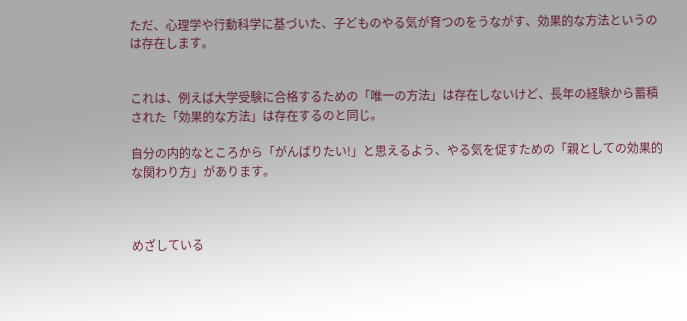ただ、心理学や行動科学に基づいた、子どものやる気が育つのをうながす、効果的な方法というのは存在します。


これは、例えば大学受験に合格するための「唯一の方法」は存在しないけど、長年の経験から蓄積された「効果的な方法」は存在するのと同じ。

自分の内的なところから「がんばりたい!」と思えるよう、やる気を促すための「親としての効果的な関わり方」があります。



めざしている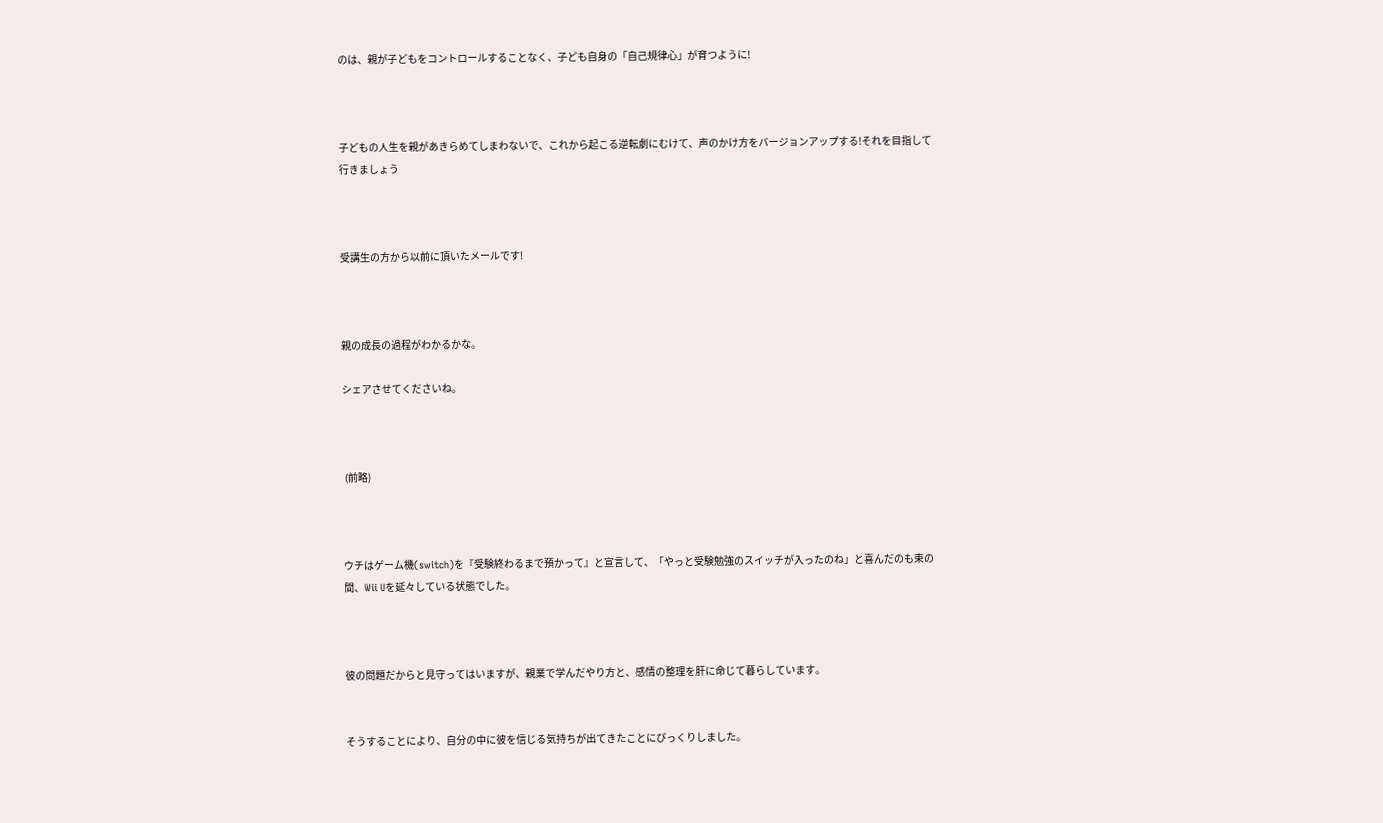のは、親が子どもをコントロールすることなく、子ども自身の「自己規律心」が育つように!



子どもの人生を親があきらめてしまわないで、これから起こる逆転劇にむけて、声のかけ方をバージョンアップする!それを目指して行きましょう



受講生の方から以前に頂いたメールです!



親の成長の過程がわかるかな。

シェアさせてくださいね。



 (前略)



ウチはゲーム機(switch)を『受験終わるまで預かって』と宣言して、「やっと受験勉強のスイッチが入ったのね」と喜んだのも束の間、Wii Uを延々している状態でした。



彼の問題だからと見守ってはいますが、親業で学んだやり方と、感情の整理を肝に命じて暮らしています。


そうすることにより、自分の中に彼を信じる気持ちが出てきたことにびっくりしました。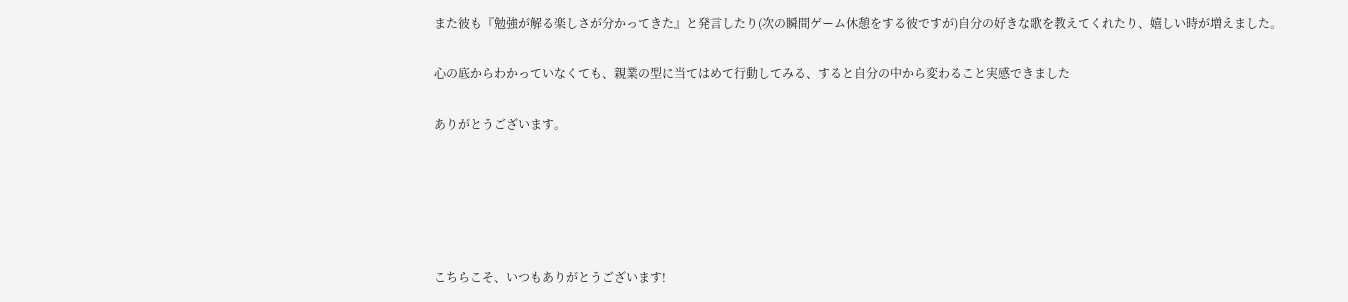また彼も『勉強が解る楽しさが分かってきた』と発言したり(次の瞬間ゲーム休憩をする彼ですが)自分の好きな歌を教えてくれたり、嬉しい時が増えました。

心の底からわかっていなくても、親業の型に当てはめて行動してみる、すると自分の中から変わること実感できました

ありがとうございます。





こちらこそ、いつもありがとうございます!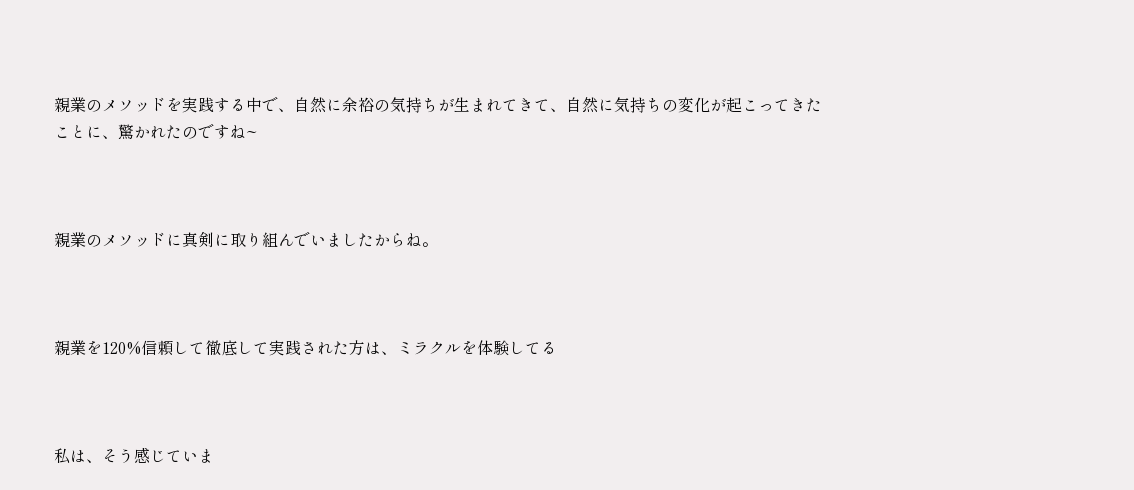親業のメソッドを実践する中で、自然に余裕の気持ちが生まれてきて、自然に気持ちの変化が起こってきたことに、驚かれたのですね~



親業のメソッドに真剣に取り組んでいましたからね。



親業を120%信頼して徹底して実践された方は、ミラクルを体験してる



私は、そう感じていま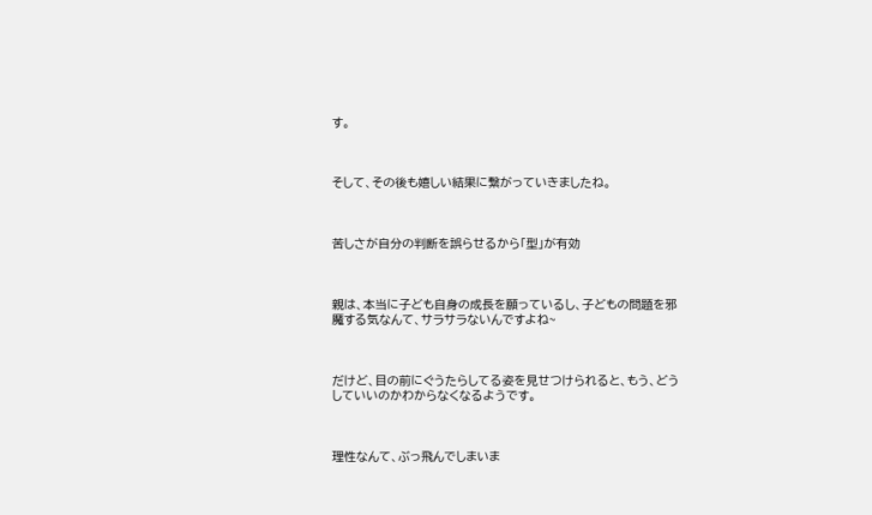す。



そして、その後も嬉しい結果に繋がっていきましたね。



苦しさが自分の判断を誤らせるから「型」が有効



親は、本当に子ども自身の成長を願っているし、子どもの問題を邪魔する気なんて、サラサラないんですよね~



だけど、目の前にぐうたらしてる姿を見せつけられると、もう、どうしていいのかわからなくなるようです。



理性なんて、ぶっ飛んでしまいま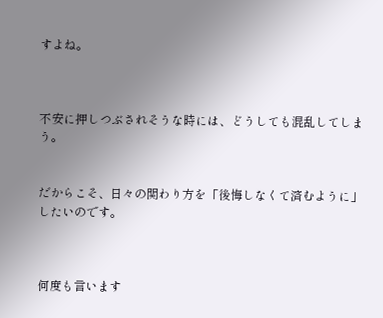すよね。



不安に押しつぶされそうな時には、どうしても混乱してしまう。


だからこそ、日々の関わり方を「後悔しなくて済むように」したいのです。



何度も言います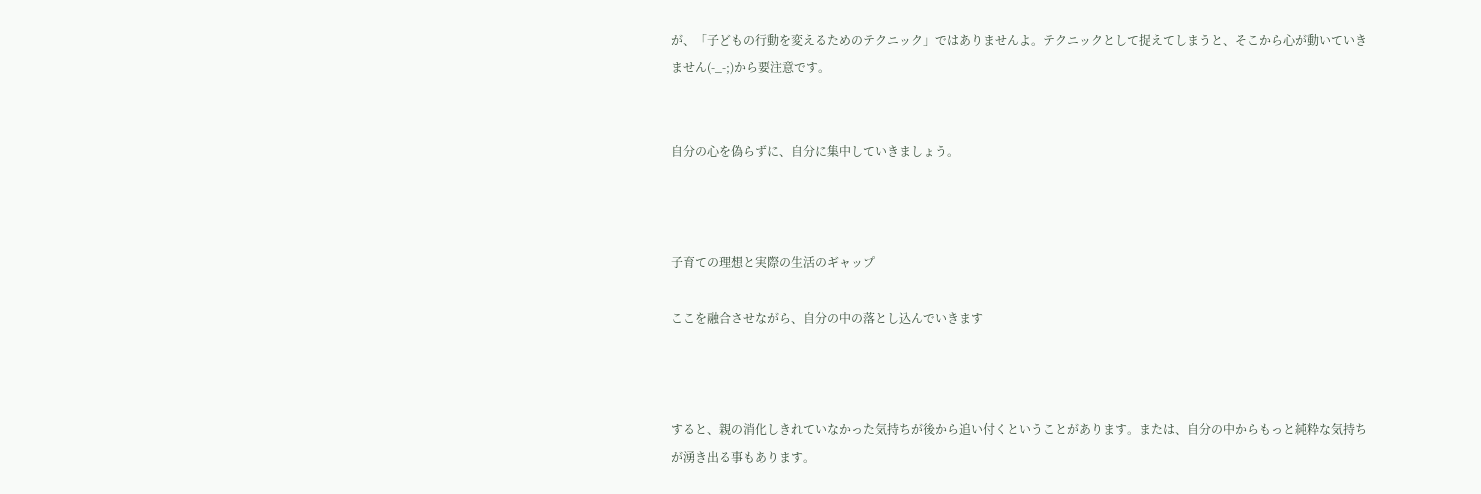が、「子どもの行動を変えるためのテクニック」ではありませんよ。テクニックとして捉えてしまうと、そこから心が動いていきません(-_-;)から要注意です。


自分の心を偽らずに、自分に集中していきましょう。



子育ての理想と実際の生活のギャップ

ここを融合させながら、自分の中の落とし込んでいきます



すると、親の消化しきれていなかった気持ちが後から追い付くということがあります。または、自分の中からもっと純粋な気持ちが湧き出る事もあります。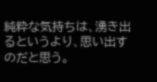純粋な気持ちは、湧き出るというより、思い出すのだと思う。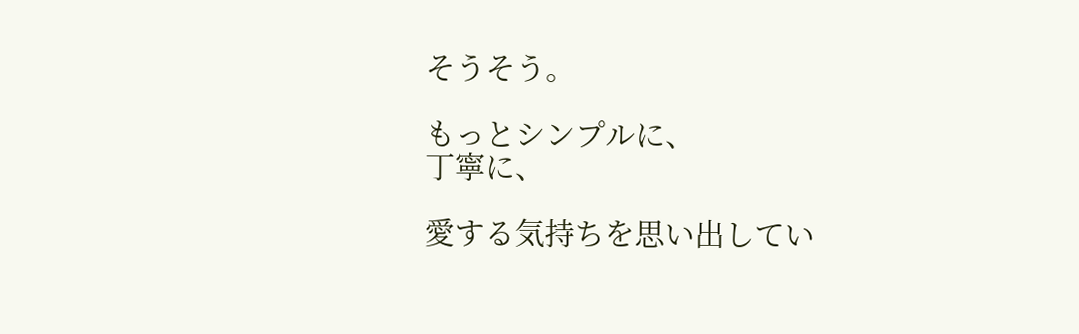そうそう。

もっとシンプルに、
丁寧に、

愛する気持ちを思い出してい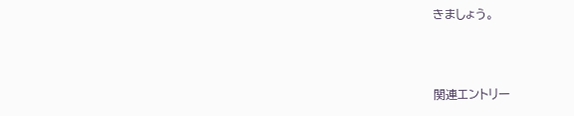きましょう。



関連エントリー